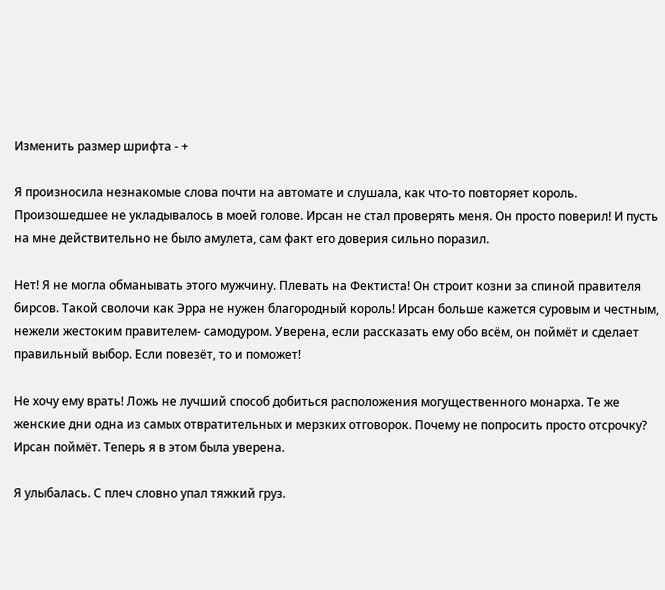Изменить размер шрифта - +

Я произносила незнакомые слова почти на автомате и слушала, как что-то повторяет король. Произошедшее не укладывалось в моей голове. Ирсан не стал проверять меня. Он просто поверил! И пусть на мне действительно не было амулета, сам факт его доверия сильно поразил.

Нет! Я не могла обманывать этого мужчину. Плевать на Фектиста! Он строит козни за спиной правителя бирсов. Такой сволочи как Эрра не нужен благородный король! Ирсан больше кажется суровым и честным, нежели жестоким правителем- самодуром. Уверена, если рассказать ему обо всём, он поймёт и сделает правильный выбор. Если повезёт, то и поможет!

Не хочу ему врать! Ложь не лучший способ добиться расположения могущественного монарха. Те же женские дни одна из самых отвратительных и мерзких отговорок. Почему не попросить просто отсрочку? Ирсан поймёт. Теперь я в этом была уверена.

Я улыбалась. С плеч словно упал тяжкий груз.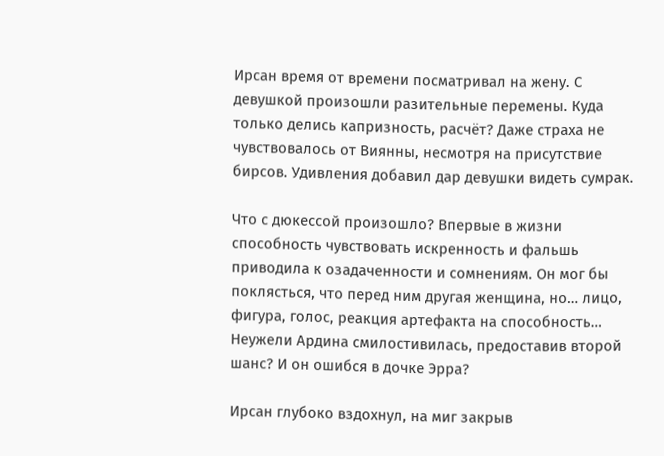Ирсан время от времени посматривал на жену. С девушкой произошли разительные перемены. Куда только делись капризность, расчёт? Даже страха не чувствовалось от Виянны, несмотря на присутствие бирсов. Удивления добавил дар девушки видеть сумрак.

Что с дюкессой произошло? Впервые в жизни способность чувствовать искренность и фальшь приводила к озадаченности и сомнениям. Он мог бы поклясться, что перед ним другая женщина, но… лицо, фигура, голос, реакция артефакта на способность… Неужели Ардина смилостивилась, предоставив второй шанс? И он ошибся в дочке Эрра?

Ирсан глубоко вздохнул, на миг закрыв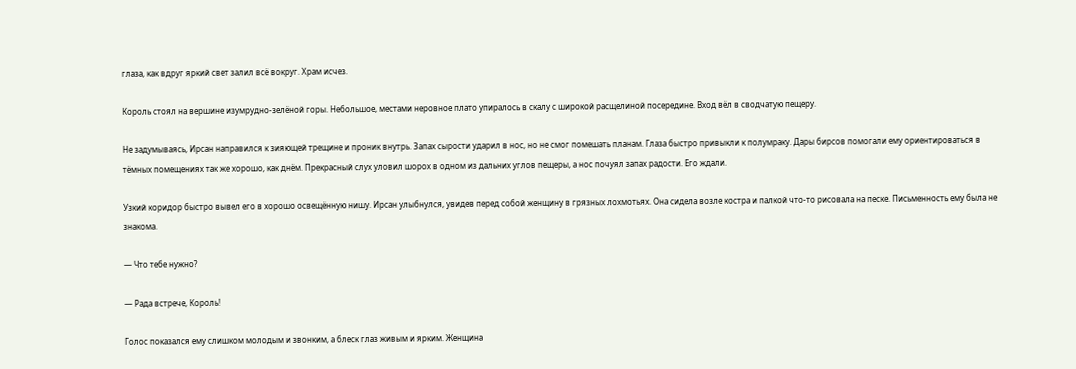глаза, как вдруг яркий свет залил всё вокруг. Храм исчез.

Король стоял на вершине изумрудно-зелёной горы. Небольшое, местами неровное плато упиралось в скалу с широкой расщелиной посередине. Вход вёл в сводчатую пещеру.

Не задумываясь, Ирсан направился к зияющей трещине и проник внутрь. Запах сырости ударил в нос, но не смог помешать планам. Глаза быстро привыкли к полумраку. Дары бирсов помогали ему ориентироваться в тёмных помещениях так же хорошо, как днём. Прекрасный слух уловил шорох в одном из дальних углов пещеры, а нос почуял запах радости. Его ждали.

Узкий коридор быстро вывел его в хорошо освещённую нишу. Ирсан улыбнулся, увидев перед собой женщину в грязных лохмотьях. Она сидела возле костра и палкой что-то рисовала на песке. Письменность ему была не знакома.

— Что тебе нужно?

— Рада встрече, Король!

Голос показался ему слишком молодым и звонким, а блеск глаз живым и ярким. Женщина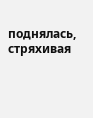поднялась, стряхивая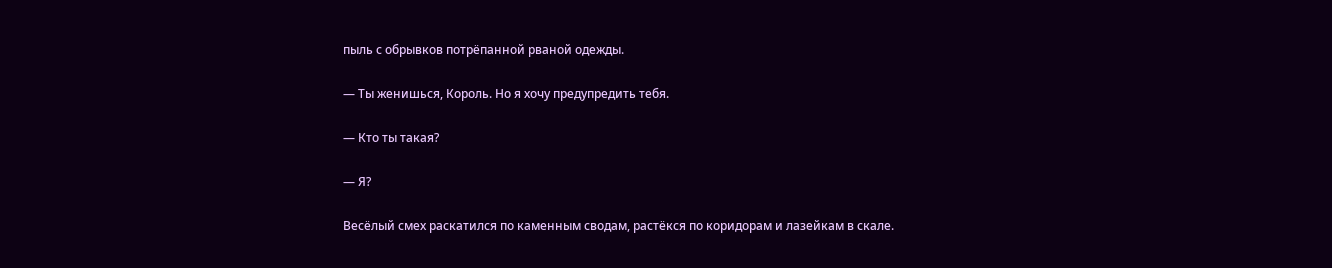пыль с обрывков потрёпанной рваной одежды.

— Ты женишься, Король. Но я хочу предупредить тебя.

— Кто ты такая?

— Я?

Весёлый смех раскатился по каменным сводам, растёкся по коридорам и лазейкам в скале.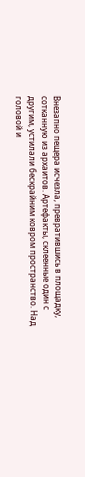Внезапно пещера исчезла, превратившись в площадку, сотканную из архаитов. Артефакты, склеенные один с другим, устилали бескрайним ковром пространство. Над головой и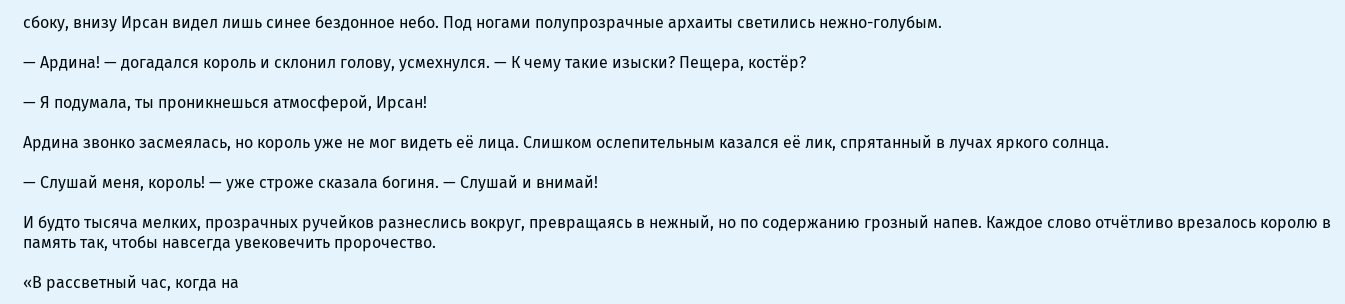сбоку, внизу Ирсан видел лишь синее бездонное небо. Под ногами полупрозрачные архаиты светились нежно-голубым.

— Ардина! — догадался король и склонил голову, усмехнулся. — К чему такие изыски? Пещера, костёр?

— Я подумала, ты проникнешься атмосферой, Ирсан!

Ардина звонко засмеялась, но король уже не мог видеть её лица. Слишком ослепительным казался её лик, спрятанный в лучах яркого солнца.

— Слушай меня, король! — уже строже сказала богиня. — Слушай и внимай!

И будто тысяча мелких, прозрачных ручейков разнеслись вокруг, превращаясь в нежный, но по содержанию грозный напев. Каждое слово отчётливо врезалось королю в память так, чтобы навсегда увековечить пророчество.

«В рассветный час, когда на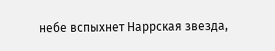небе вспыхнет Наррская звезда,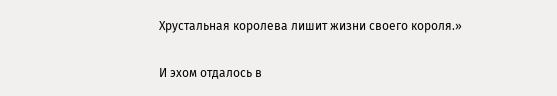Хрустальная королева лишит жизни своего короля.»

И эхом отдалось в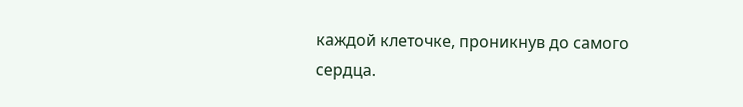каждой клеточке, проникнув до самого сердца.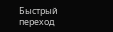Быстрый переход